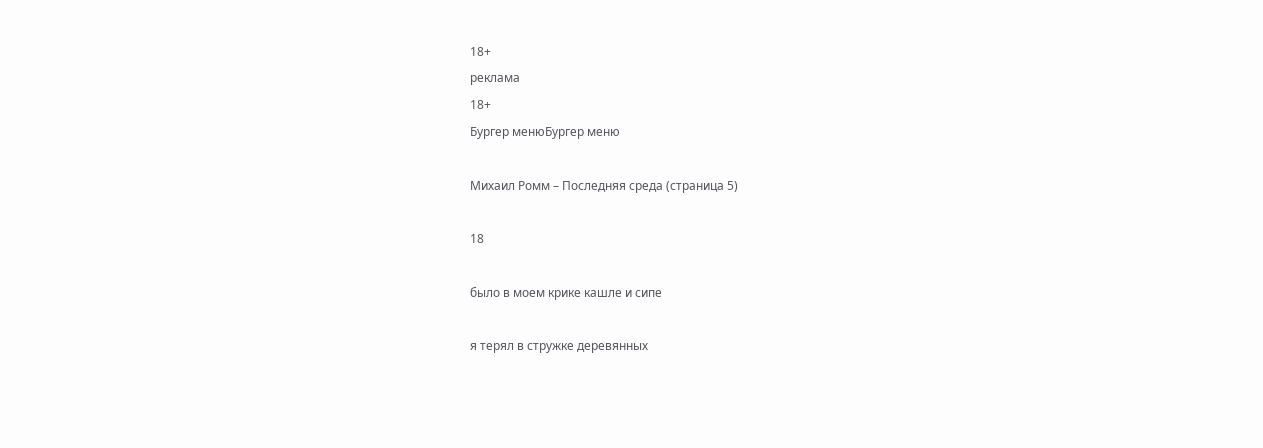18+
реклама
18+
Бургер менюБургер меню

Михаил Ромм – Последняя среда (страница 5)

18

было в моем крике кашле и сипе

я терял в стружке деревянных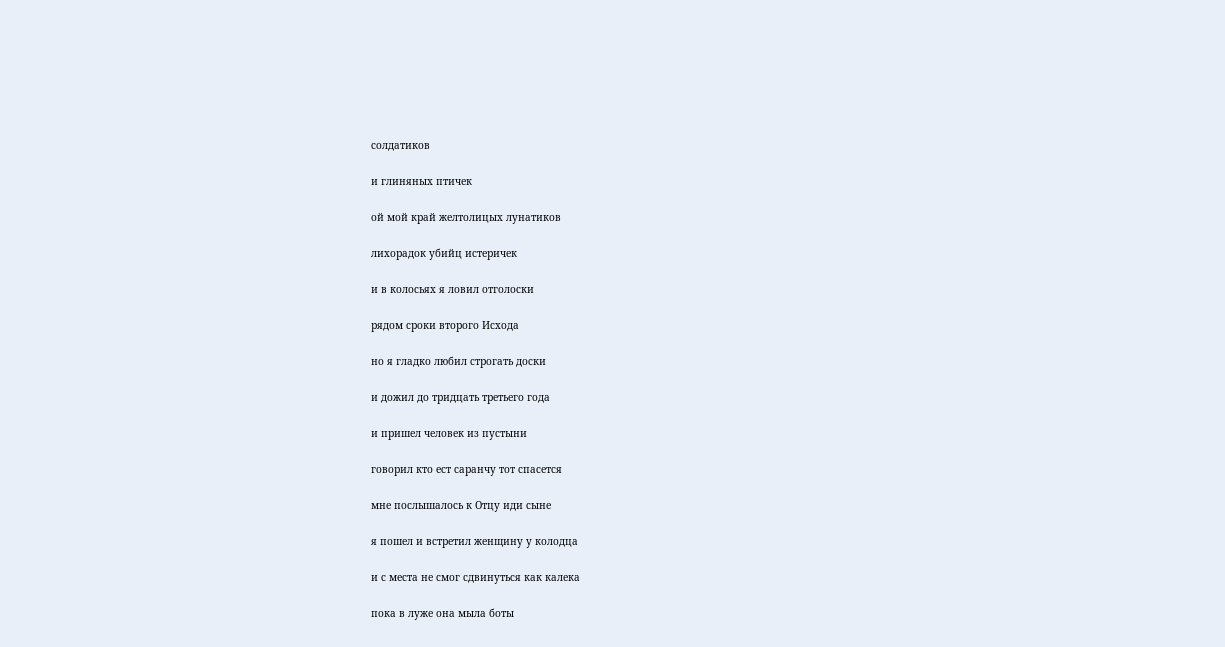солдатиков

и глиняных птичек

ой мой край желтолицых лунатиков

лихорадок убийц истеричек

и в колосьях я ловил отголоски

рядом сроки второго Исхода

но я гладко любил строгать доски

и дожил до тридцать третьего года

и пришел человек из пустыни

говорил кто ест саранчу тот спасется

мне послышалось к Отцу иди сыне

я пошел и встретил женщину у колодца

и с места не смог сдвинуться как калека

пока в луже она мыла боты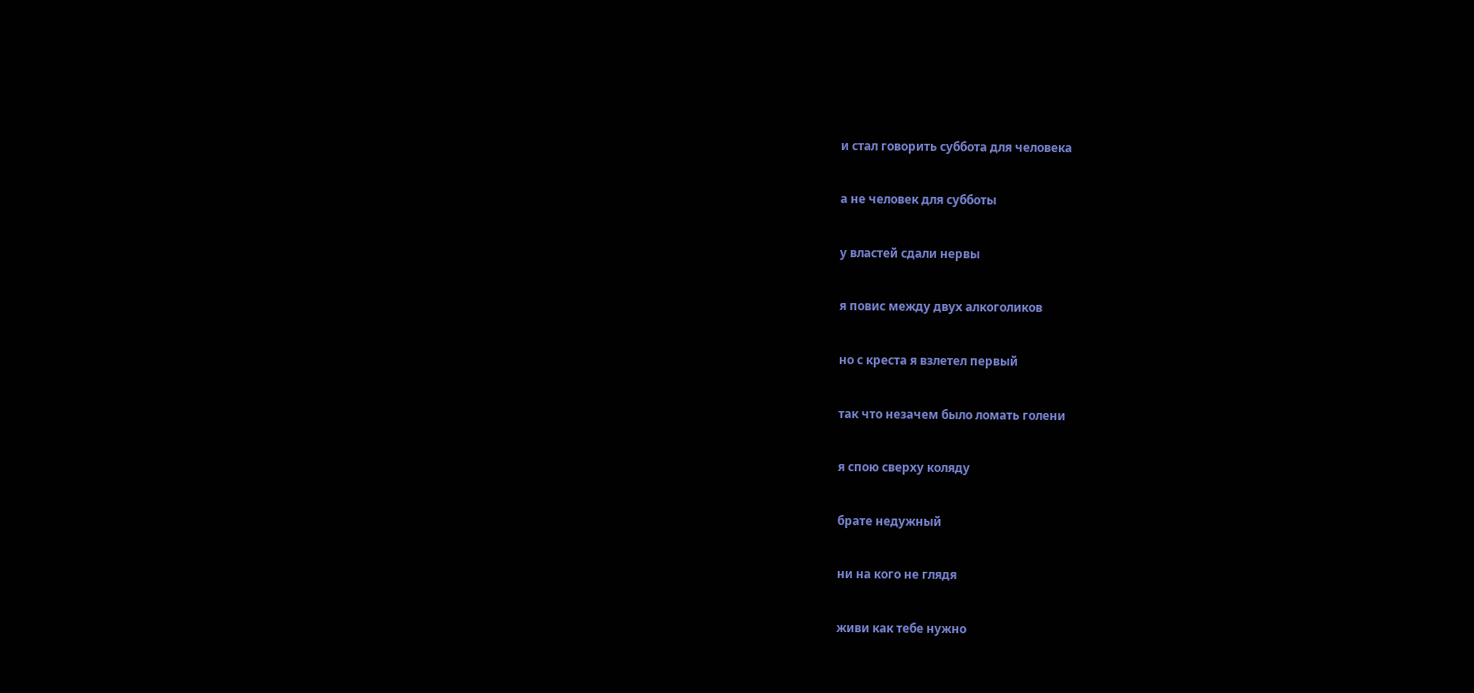и стал говорить суббота для человека

а не человек для субботы

у властей сдали нервы

я повис между двух алкоголиков

но с креста я взлетел первый

так что незачем было ломать голени

я спою сверху коляду

брате недужный

ни на кого не глядя

живи как тебе нужно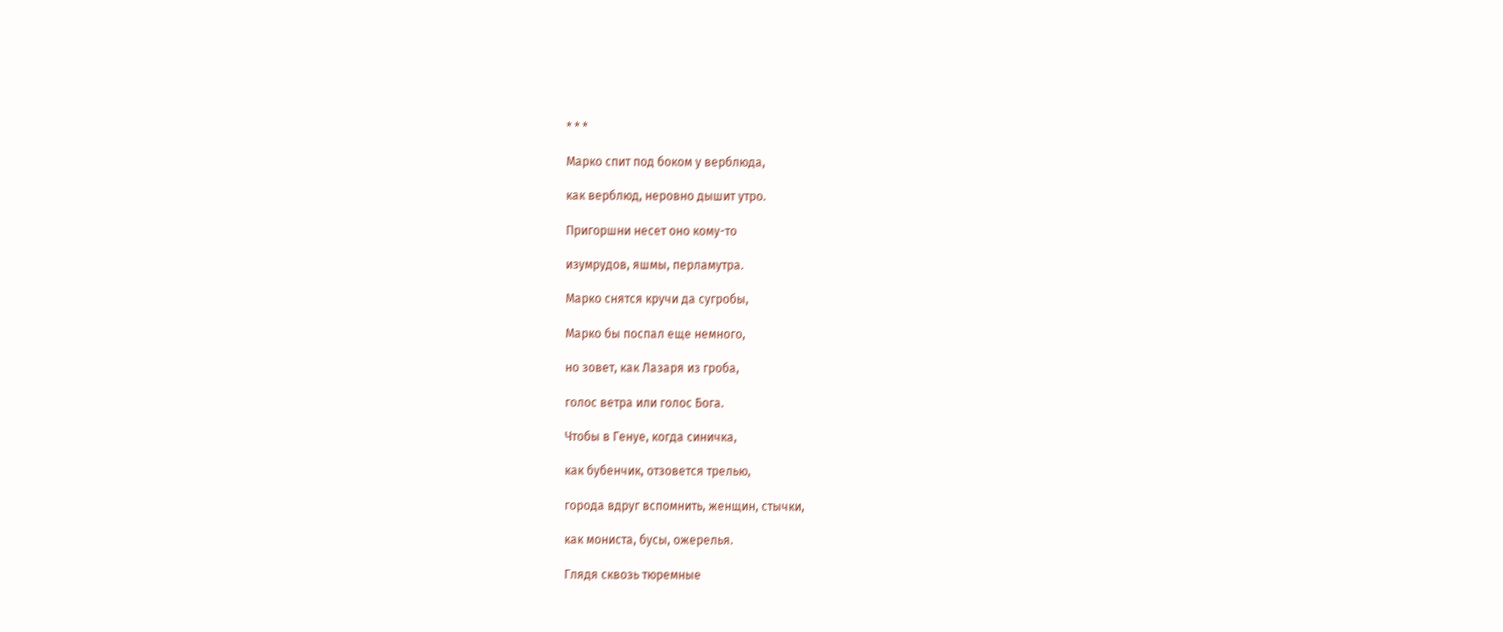* * *

Марко спит под боком у верблюда,

как верблюд, неровно дышит утро.

Пригоршни несет оно кому-то

изумрудов, яшмы, перламутра.

Марко снятся кручи да сугробы,

Марко бы поспал еще немного,

но зовет, как Лазаря из гроба,

голос ветра или голос Бога.

Чтобы в Генуе, когда синичка,

как бубенчик, отзовется трелью,

города вдруг вспомнить, женщин, стычки,

как мониста, бусы, ожерелья.

Глядя сквозь тюремные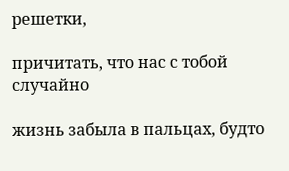решетки,

причитать, что нас с тобой случайно

жизнь забыла в пальцах, будто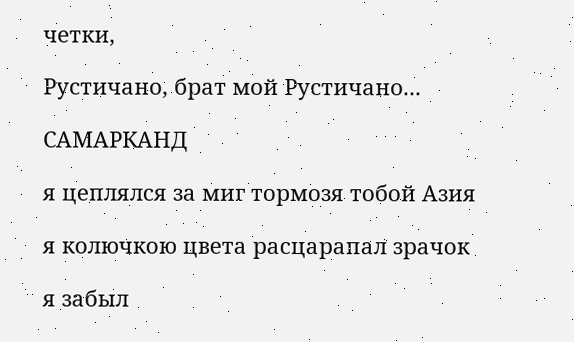четки,

Рустичано, брат мой Рустичано...

САМАРКАНД

я цеплялся за миг тормозя тобой Азия

я колючкою цвета расцарапал зрачок

я забыл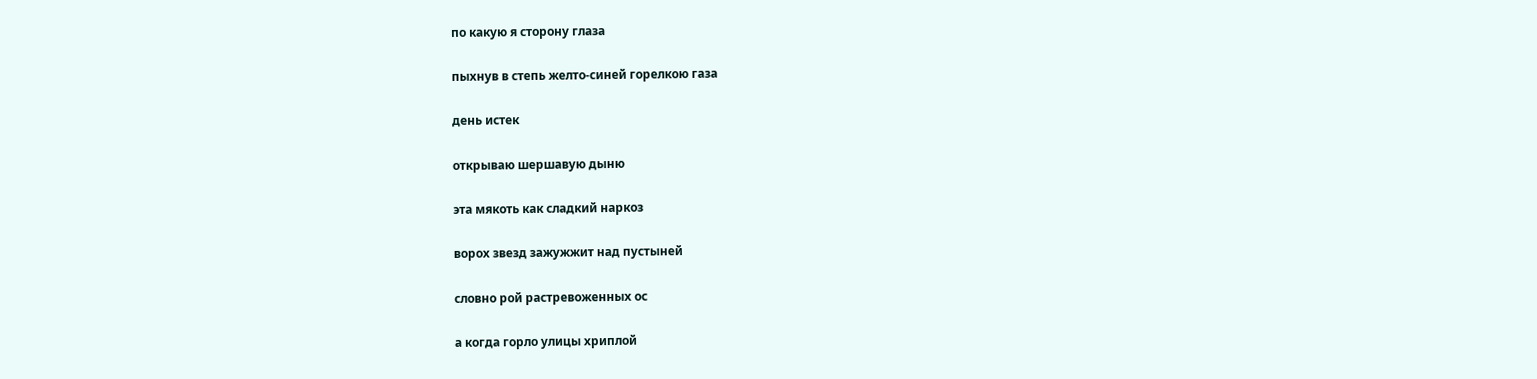по какую я сторону глаза

пыхнув в степь желто-синей горелкою газа

день истек

открываю шершавую дыню

эта мякоть как сладкий наркоз

ворох звезд зажужжит над пустыней

словно рой растревоженных ос

а когда горло улицы хриплой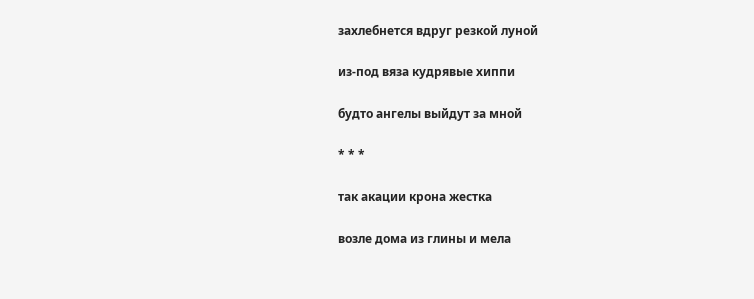захлебнется вдруг резкой луной

из-под вяза кудрявые хиппи

будто ангелы выйдут за мной

* * *

так акации крона жестка

возле дома из глины и мела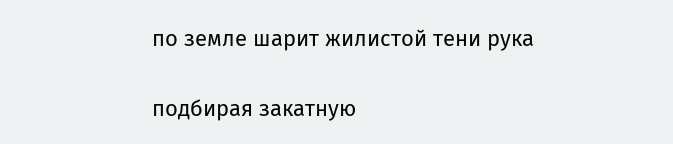по земле шарит жилистой тени рука

подбирая закатную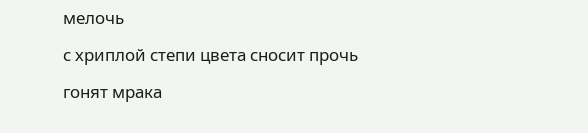мелочь

с хриплой степи цвета сносит прочь

гонят мрака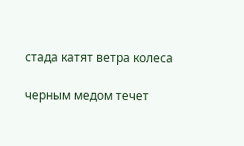стада катят ветра колеса

черным медом течет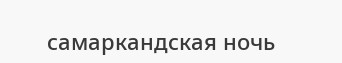самаркандская ночь